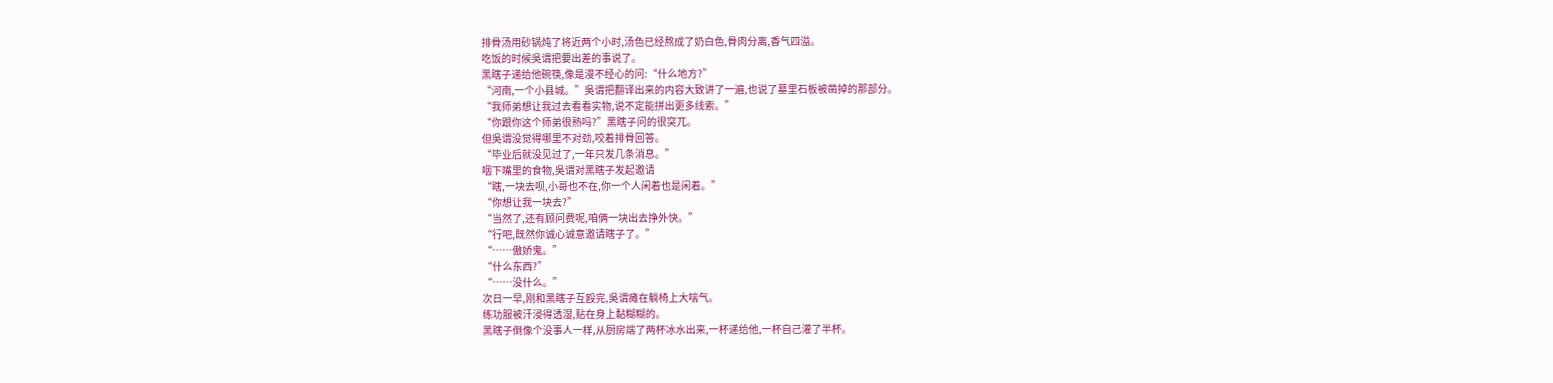排骨汤用砂锅炖了将近两个小时,汤色已经熬成了奶白色,骨肉分离,香气四溢。
吃饭的时候吳谓把要出差的事说了。
黑瞎子递给他碗筷,像是漫不经心的问:“什么地方?”
“河南,一个小县城。”吳谓把翻译出来的内容大致讲了一遍,也说了墓里石板被凿掉的那部分。
“我师弟想让我过去看看实物,说不定能拼出更多线索。”
“你跟你这个师弟很熟吗?”黑瞎子问的很突兀。
但吳谓没觉得哪里不对劲,咬着排骨回答。
“毕业后就没见过了,一年只发几条消息。”
咽下嘴里的食物,吳谓对黑瞎子发起邀请
“瞎,一块去呗,小哥也不在,你一个人闲着也是闲着。”
“你想让我一块去?”
“当然了,还有顾问费呢,咱俩一块出去挣外快。”
“行吧,既然你诚心诚意邀请瞎子了。”
“……傲娇鬼。”
“什么东西?”
“……没什么。”
次日一早,刚和黑瞎子互殴完,吳谓瘫在躺椅上大喘气。
练功服被汗浸得透湿,贴在身上黏糊糊的。
黑瞎子倒像个没事人一样,从厨房端了两杯冰水出来,一杯递给他,一杯自己灌了半杯。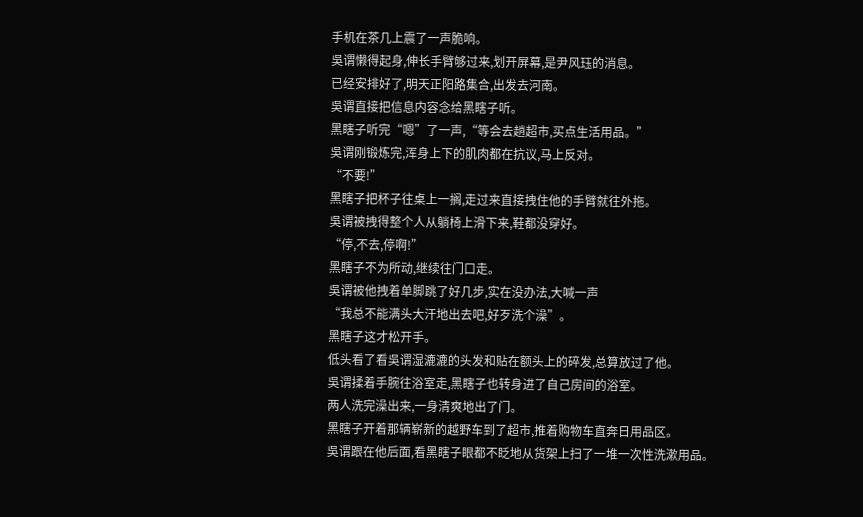手机在茶几上震了一声脆响。
吳谓懒得起身,伸长手臂够过来,划开屏幕,是尹风珏的消息。
已经安排好了,明天正阳路集合,出发去河南。
吳谓直接把信息内容念给黑瞎子听。
黑瞎子听完“嗯”了一声,“等会去趟超市,买点生活用品。”
吳谓刚锻炼完,浑身上下的肌肉都在抗议,马上反对。
“不要!”
黑瞎子把杯子往桌上一搁,走过来直接拽住他的手臂就往外拖。
吳谓被拽得整个人从躺椅上滑下来,鞋都没穿好。
“停,不去,停啊!”
黑瞎子不为所动,继续往门口走。
吳谓被他拽着单脚跳了好几步,实在没办法,大喊一声
“我总不能满头大汗地出去吧,好歹洗个澡”。
黑瞎子这才松开手。
低头看了看吳谓湿漉漉的头发和贴在额头上的碎发,总算放过了他。
吳谓揉着手腕往浴室走,黑瞎子也转身进了自己房间的浴室。
两人洗完澡出来,一身清爽地出了门。
黑瞎子开着那辆崭新的越野车到了超市,推着购物车直奔日用品区。
吳谓跟在他后面,看黑瞎子眼都不眨地从货架上扫了一堆一次性洗漱用品。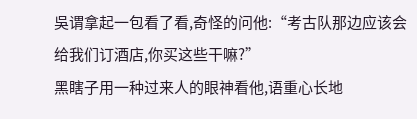吳谓拿起一包看了看,奇怪的问他:“考古队那边应该会给我们订酒店,你买这些干嘛?”
黑瞎子用一种过来人的眼神看他,语重心长地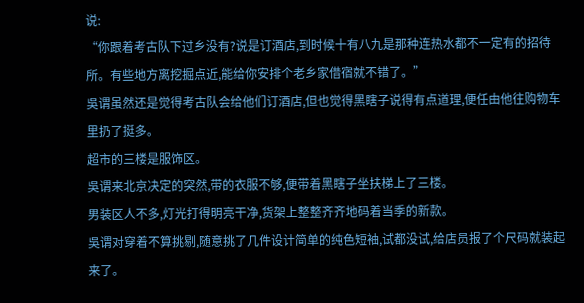说:
“你跟着考古队下过乡没有?说是订酒店,到时候十有八九是那种连热水都不一定有的招待所。有些地方离挖掘点近,能给你安排个老乡家借宿就不错了。”
吳谓虽然还是觉得考古队会给他们订酒店,但也觉得黑瞎子说得有点道理,便任由他往购物车里扔了挺多。
超市的三楼是服饰区。
吳谓来北京决定的突然,带的衣服不够,便带着黑瞎子坐扶梯上了三楼。
男装区人不多,灯光打得明亮干净,货架上整整齐齐地码着当季的新款。
吳谓对穿着不算挑剔,随意挑了几件设计简单的纯色短袖,试都没试,给店员报了个尺码就装起来了。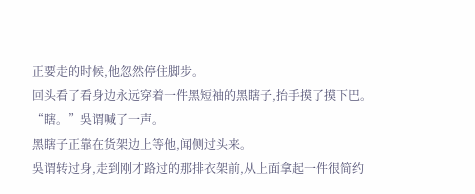正要走的时候,他忽然停住脚步。
回头看了看身边永远穿着一件黑短袖的黑瞎子,抬手摸了摸下巴。
“瞎。”吳谓喊了一声。
黑瞎子正靠在货架边上等他,闻侧过头来。
吳谓转过身,走到刚才路过的那排衣架前,从上面拿起一件很简约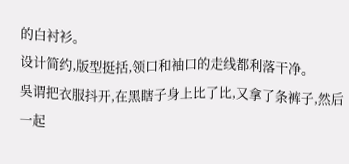的白衬衫。
设计简约,版型挺括,领口和袖口的走线都利落干净。
吳谓把衣服抖开,在黑瞎子身上比了比,又拿了条裤子,然后一起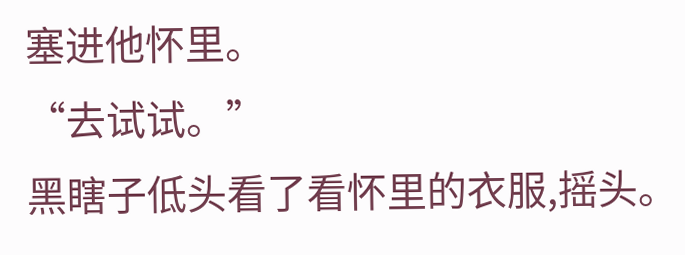塞进他怀里。
“去试试。”
黑瞎子低头看了看怀里的衣服,摇头。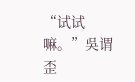“试试嘛。”吳谓歪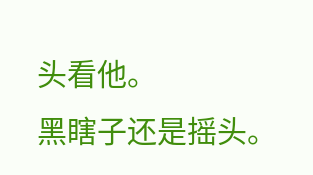头看他。
黑瞎子还是摇头。